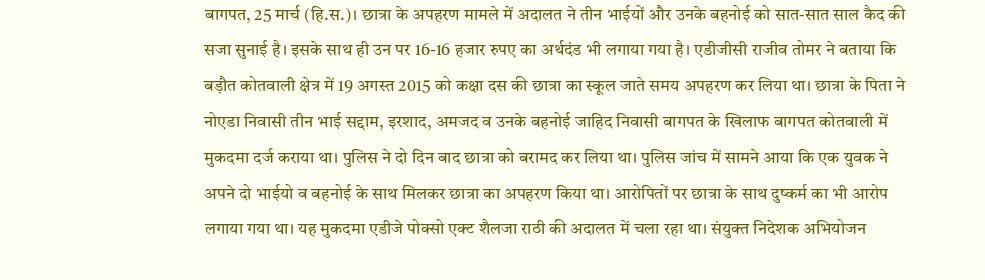बागपत, 25 मार्च (हि.स.)। छात्रा के अपहरण मामले में अदालत ने तीन भाईयों और उनके बहनोई को सात-सात साल कैद की सजा सुनाई है। इसके साथ ही उन पर 16-16 हजार रुपए का अर्थदंड भी लगाया गया है। एडीजीसी राजीव तोमर ने बताया कि बड़ौत कोतवाली क्षेत्र में 19 अगस्त 2015 को कक्षा दस की छात्रा का स्कूल जाते समय अपहरण कर लिया था। छात्रा के पिता ने नोएडा निवासी तीन भाई सद्दाम, इरशाद, अमजद व उनके बहनोई जाहिद निवासी बागपत के खिलाफ बागपत कोतवाली में मुकदमा दर्ज कराया था। पुलिस ने दो दिन बाद छात्रा को बरामद कर लिया था। पुलिस जांच में सामने आया कि एक युवक ने अपने दो भाईयो व बहनोई के साथ मिलकर छात्रा का अपहरण किया था। आरोपितों पर छात्रा के साथ दुष्कर्म का भी आरोप लगाया गया था। यह मुकदमा एडीजे पोक्सो एक्ट शैलजा राठी की अदालत में चला रहा था। संयुक्त निदेशक अभियोजन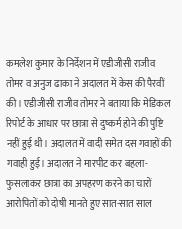कमलेश कुमार के निर्देशन में एडीजीसी राजीव तोमर व अनुज ढाका ने अदालत में केस की पैरवीं की। एडीजीसी राजीव तोमर ने बताया कि मेडिकल रिपोर्ट के आधार पर छात्रा से दुष्कर्म होने की पुष्टि नहीं हुई थी। अदालत में वादी समेत दस गवाहों की गवाही हुई। अदालत ने मारपीट कर बहला-फुसलाकर छात्रा का अपहरण करने का चारों आरोपितों को दोषी मानते हुए सात-सात साल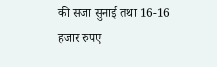की सजा सुनाई तथा 16-16 हजार रुपए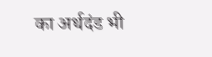का अर्थदंड भी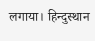लगाया। हिन्दुस्थान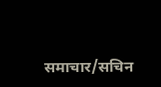समाचार/सचिन